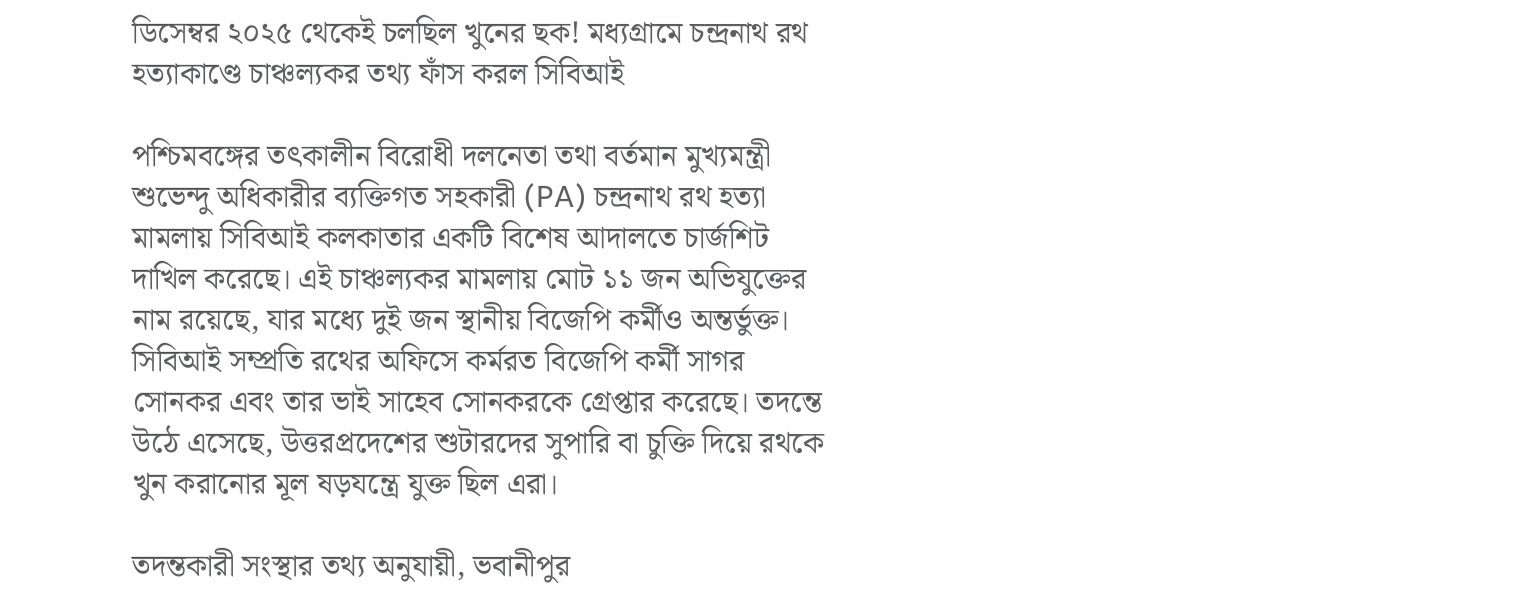ডিসেম্বর ২০২৫ থেকেই চলছিল খুনের ছক! মধ্যগ্রামে চন্দ্রনাথ রথ হত্যাকাণ্ডে চাঞ্চল্যকর তথ্য ফাঁস করল সিবিআই

পশ্চিমবঙ্গের তৎকালীন বিরোধী দলনেতা তথা বর্তমান মুখ্যমন্ত্রী শুভেন্দু অধিকারীর ব্যক্তিগত সহকারী (PA) চন্দ্রনাথ রথ হত্যা মামলায় সিবিআই কলকাতার একটি বিশেষ আদালতে চার্জশিট দাখিল করেছে। এই চাঞ্চল্যকর মামলায় মোট ১১ জন অভিযুক্তের নাম রয়েছে, যার মধ্যে দুই জন স্থানীয় বিজেপি কর্মীও অন্তর্ভুক্ত। সিবিআই সম্প্রতি রথের অফিসে কর্মরত বিজেপি কর্মী সাগর সোনকর এবং তার ভাই সাহেব সোনকরকে গ্রেপ্তার করেছে। তদন্তে উঠে এসেছে, উত্তরপ্রদেশের শুটারদের সুপারি বা চুক্তি দিয়ে রথকে খুন করানোর মূল ষড়যন্ত্রে যুক্ত ছিল এরা।

তদন্তকারী সংস্থার তথ্য অনুযায়ী, ভবানীপুর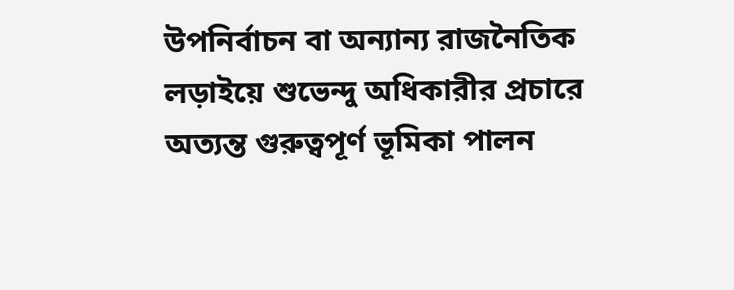উপনির্বাচন বা অন্যান্য রাজনৈতিক লড়াইয়ে শুভেন্দু অধিকারীর প্রচারে অত্যন্ত গুরুত্বপূর্ণ ভূমিকা পালন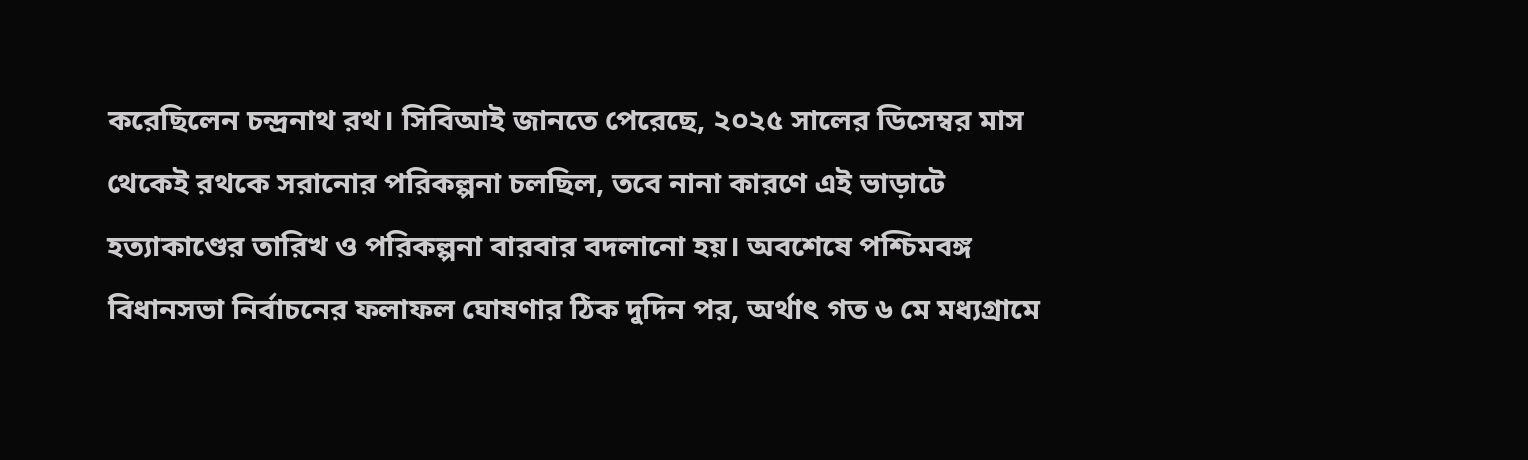করেছিলেন চন্দ্রনাথ রথ। সিবিআই জানতে পেরেছে, ২০২৫ সালের ডিসেম্বর মাস থেকেই রথকে সরানোর পরিকল্পনা চলছিল, তবে নানা কারণে এই ভাড়াটে হত্যাকাণ্ডের তারিখ ও পরিকল্পনা বারবার বদলানো হয়। অবশেষে পশ্চিমবঙ্গ বিধানসভা নির্বাচনের ফলাফল ঘোষণার ঠিক দুদিন পর, অর্থাৎ গত ৬ মে মধ্যগ্রামে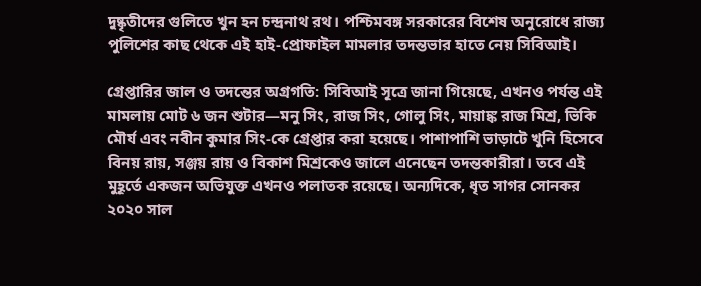দুষ্কৃতীদের গুলিতে খুন হন চন্দ্রনাথ রথ। পশ্চিমবঙ্গ সরকারের বিশেষ অনুরোধে রাজ্য পুলিশের কাছ থেকে এই হাই-প্রোফাইল মামলার তদন্তভার হাতে নেয় সিবিআই।

গ্রেপ্তারির জাল ও তদন্তের অগ্রগতি: সিবিআই সূত্রে জানা গিয়েছে, এখনও পর্যন্ত এই মামলায় মোট ৬ জন শুটার—মনু সিং, রাজ সিং, গোলু সিং, মায়াঙ্ক রাজ মিশ্র, ভিকি মৌর্য এবং নবীন কুমার সিং-কে গ্রেপ্তার করা হয়েছে। পাশাপাশি ভাড়াটে খুনি হিসেবে বিনয় রায়, সঞ্জয় রায় ও বিকাশ মিশ্রকেও জালে এনেছেন তদন্তকারীরা। তবে এই মুহূর্তে একজন অভিযুক্ত এখনও পলাতক রয়েছে। অন্যদিকে, ধৃত সাগর সোনকর ২০২০ সাল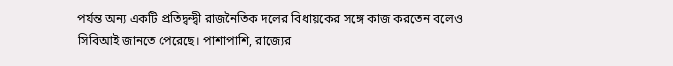পর্যন্ত অন্য একটি প্রতিদ্বন্দ্বী রাজনৈতিক দলের বিধায়কের সঙ্গে কাজ করতেন বলেও সিবিআই জানতে পেরেছে। পাশাপাশি, রাজ্যের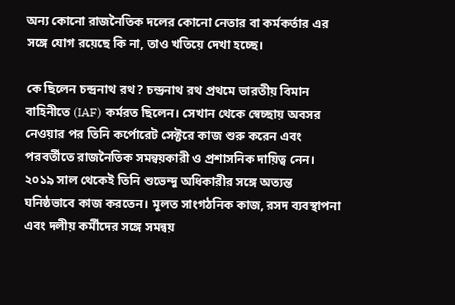অন্য কোনো রাজনৈতিক দলের কোনো নেতার বা কর্মকর্তার এর সঙ্গে যোগ রয়েছে কি না, তাও খতিয়ে দেখা হচ্ছে।

কে ছিলেন চন্দ্রনাথ রথ? চন্দ্রনাথ রথ প্রথমে ভারতীয় বিমান বাহিনীতে (IAF) কর্মরত ছিলেন। সেখান থেকে স্বেচ্ছায় অবসর নেওয়ার পর তিনি কর্পোরেট সেক্টরে কাজ শুরু করেন এবং পরবর্তীতে রাজনৈতিক সমন্বয়কারী ও প্রশাসনিক দায়িত্ব নেন। ২০১৯ সাল থেকেই তিনি শুভেন্দু অধিকারীর সঙ্গে অত্যন্ত ঘনিষ্ঠভাবে কাজ করতেন। মূলত সাংগঠনিক কাজ, রসদ ব্যবস্থাপনা এবং দলীয় কর্মীদের সঙ্গে সমন্বয়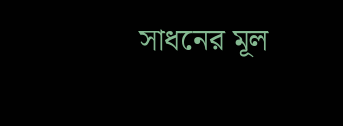সাধনের মূল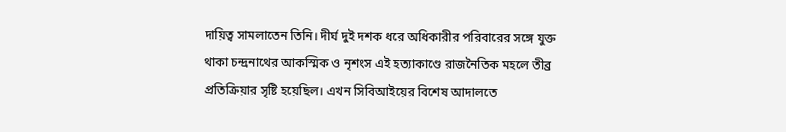দায়িত্ব সামলাতেন তিনি। দীর্ঘ দুই দশক ধরে অধিকারীর পরিবারের সঙ্গে যুক্ত থাকা চন্দ্রনাথের আকস্মিক ও নৃশংস এই হত্যাকাণ্ডে রাজনৈতিক মহলে তীব্র প্রতিক্রিয়ার সৃষ্টি হয়েছিল। এখন সিবিআইয়ের বিশেষ আদালতে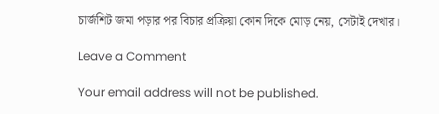চার্জশিট জমা পড়ার পর বিচার প্রক্রিয়া কোন দিকে মোড় নেয়, সেটাই দেখার।

Leave a Comment

Your email address will not be published.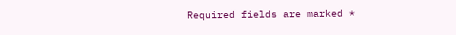Required fields are marked *